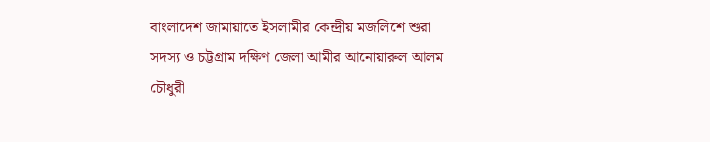বাংলাদেশ জামায়াতে ইসলামীর কেন্দ্রীয় মজলিশে শুরা সদস্য ও চট্টগ্রাম দক্ষিণ জেলা আমীর আনোয়ারুল আলম চৌধুরী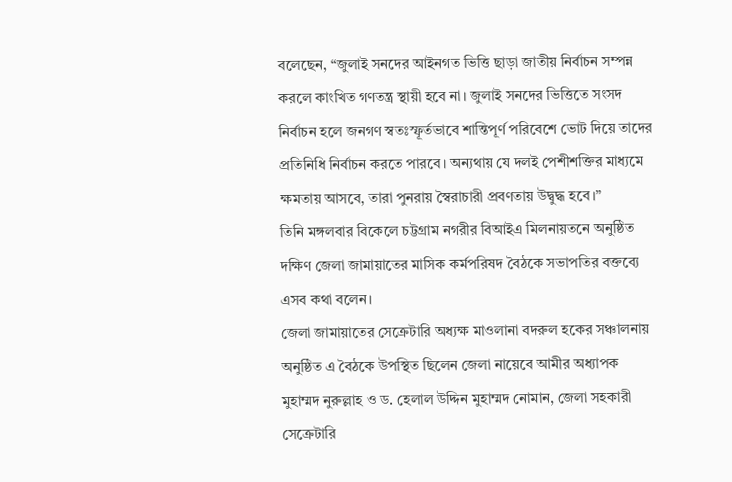বলেছেন, “জুলাই সনদের আইনগত ভিত্তি ছাড়া জাতীয় নির্বাচন সম্পন্ন করলে কাংখিত গণতন্ত্র স্থায়ী হবে না। জুলাই সনদের ভিত্তিতে সংসদ নির্বাচন হলে জনগণ স্বতঃস্ফূর্তভাবে শান্তিপূর্ণ পরিবেশে ভোট দিয়ে তাদের প্রতিনিধি নির্বাচন করতে পারবে। অন্যথায় যে দলই পেশীশক্তির মাধ্যমে ক্ষমতায় আসবে, তারা পুনরায় স্বৈরাচারী প্রবণতায় উদ্বুদ্ধ হবে।”
তিনি মঙ্গলবার বিকেলে চট্টগ্রাম নগরীর বিআইএ মিলনায়তনে অনুষ্ঠিত দক্ষিণ জেলা জামায়াতের মাসিক কর্মপরিষদ বৈঠকে সভাপতির বক্তব্যে এসব কথা বলেন।
জেলা জামায়াতের সেক্রেটারি অধ্যক্ষ মাওলানা বদরুল হকের সঞ্চালনায় অনুষ্ঠিত এ বৈঠকে উপস্থিত ছিলেন জেলা নায়েবে আমীর অধ্যাপক মুহাম্মদ নুরুল্লাহ ও ড. হেলাল উদ্দিন মুহাম্মদ নোমান, জেলা সহকারী সেক্রেটারি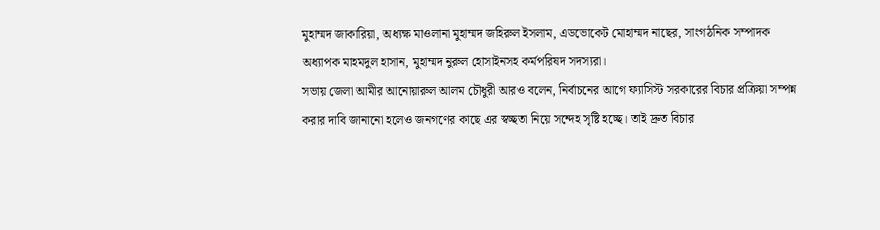মুহাম্মদ জাকারিয়া, অধ্যক্ষ মাওলানা মুহাম্মদ জহিরুল ইসলাম, এডভোকেট মোহাম্মদ নাছের, সাংগঠনিক সম্পাদক অধ্যাপক মাহমদুল হাসান, মুহাম্মদ নুরুল হোসাইনসহ কর্মপরিষদ সদস্যরা।
সভায় জেলা আমীর আনোয়ারুল আলম চৌধুরী আরও বলেন, নির্বাচনের আগে ফ্যাসিস্ট সরকারের বিচার প্রক্রিয়া সম্পন্ন করার দাবি জানানো হলেও জনগণের কাছে এর স্বচ্ছতা নিয়ে সন্দেহ সৃষ্টি হচ্ছে। তাই দ্রুত বিচার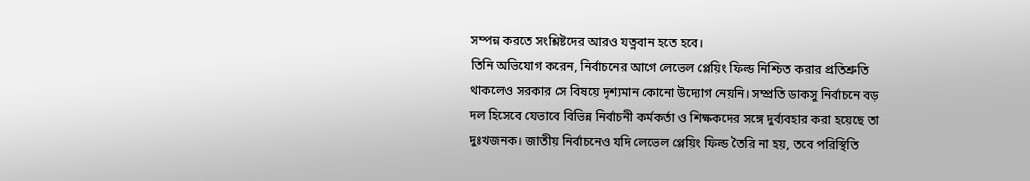সম্পন্ন করতে সংশ্লিষ্টদের আরও যত্নবান হতে হবে।
তিনি অভিযোগ করেন, নির্বাচনের আগে লেভেল প্লেয়িং ফিল্ড নিশ্চিত করার প্রতিশ্রুতি থাকলেও সরকার সে বিষয়ে দৃশ্যমান কোনো উদ্যোগ নেয়নি। সম্প্রতি ডাকসু নির্বাচনে বড় দল হিসেবে যেভাবে বিভিন্ন নির্বাচনী কর্মকর্তা ও শিক্ষকদের সঙ্গে দুর্ব্যবহার করা হয়েছে তা দুঃখজনক। জাতীয় নির্বাচনেও যদি লেভেল প্লেয়িং ফিল্ড তৈরি না হয়, তবে পরিস্থিতি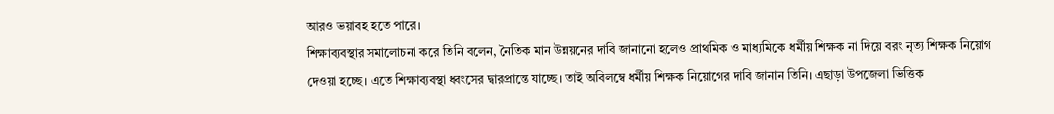আরও ভয়াবহ হতে পারে।
শিক্ষাব্যবস্থার সমালোচনা করে তিনি বলেন, নৈতিক মান উন্নয়নের দাবি জানানো হলেও প্রাথমিক ও মাধ্যমিকে ধর্মীয় শিক্ষক না দিয়ে বরং নৃত্য শিক্ষক নিয়োগ দেওয়া হচ্ছে। এতে শিক্ষাব্যবস্থা ধ্বংসের দ্বারপ্রান্তে যাচ্ছে। তাই অবিলম্বে ধর্মীয় শিক্ষক নিয়োগের দাবি জানান তিনি। এছাড়া উপজেলা ভিত্তিক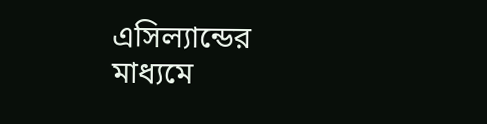এসিল্যান্ডের মাধ্যমে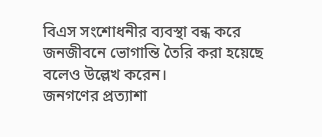বিএস সংশোধনীর ব্যবস্থা বন্ধ করে জনজীবনে ভোগান্তি তৈরি করা হয়েছে বলেও উল্লেখ করেন।
জনগণের প্রত্যাশা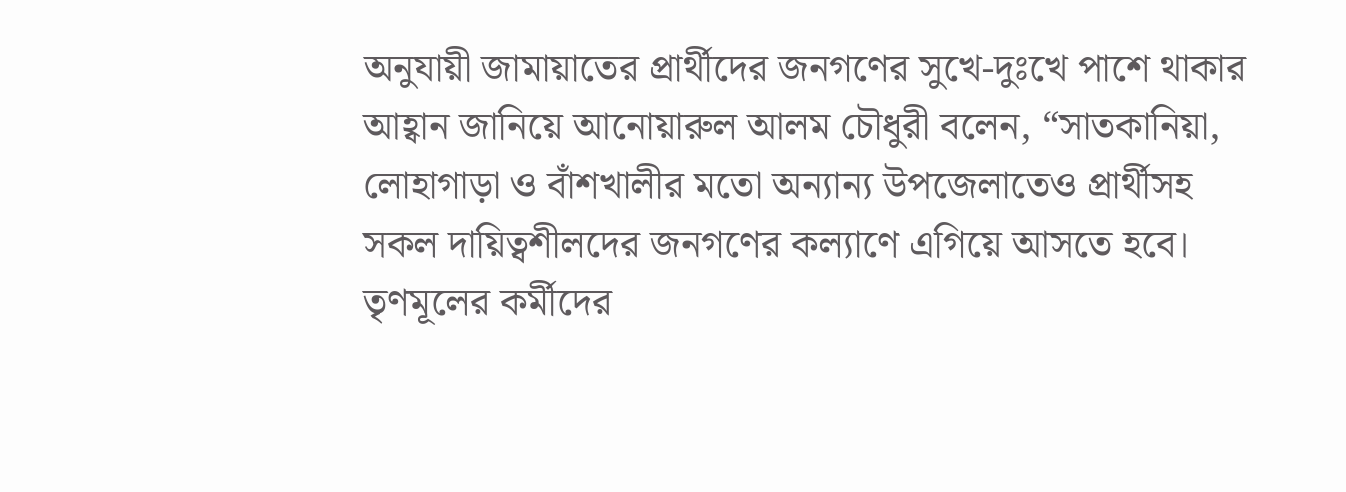অনুযায়ী জামায়াতের প্রার্থীদের জনগণের সুখে-দুঃখে পাশে থাকার আহ্বান জানিয়ে আনোয়ারুল আলম চৌধুরী বলেন, “সাতকানিয়া, লোহাগাড়া ও বাঁশখালীর মতো অন্যান্য উপজেলাতেও প্রার্থীসহ সকল দায়িত্বশীলদের জনগণের কল্যাণে এগিয়ে আসতে হবে। তৃণমূলের কর্মীদের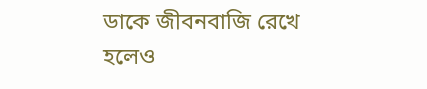ডাকে জীবনবাজি রেখে হলেও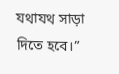যথাযথ সাড়া দিতে হবে।”